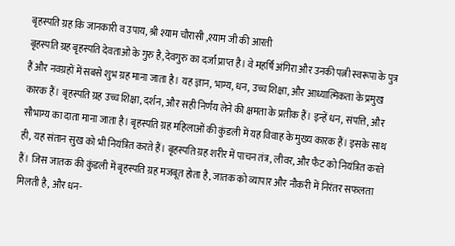बृहस्पति ग्रह कि जानकारी व उपाय, श्री श्याम चौरासी ,श्याम जी की आरती
बृहस्पति ग्रह बृहस्पति देवताओ के गुरु है,देवगुरु का दर्जा प्राप्त है। वे महर्षि अंगिरा और उनकी पत्नी स्वरूपा के पुत्र हैं और नवग्रहों में सबसे शुभ ग्रह माना जाता है। यह ज्ञान, भाग्य, धन, उच्च शिक्षा, और आध्यात्मिकता के प्रमुख कारक हैं। बृहस्पति ग्रह उच्च शिक्षा, दर्शन, और सही निर्णय लेने की क्षमता के प्रतीक हैं। इन्हें धन, संपत्ति, और सौभाग्य का दाता माना जाता है। बृहस्पति ग्रह महिलाओं की कुंडली में यह विवाह के मुख्य कारक हैं। इसके साथ ही, यह संतान सुख को भी नियंत्रित करते हैं। बृहस्पति ग्रह शरीर में पाचन तंत्र, लीवर, और फैट को नियंत्रित करते हैं। जिस जातक की कुंडली में बृहस्पति ग्रह मजबूत होता है, जातक को व्यापार और नौकरी में निरंतर सफलता मिलती है, और धन-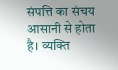संपत्ति का संचय आसानी से होता है। व्यक्ति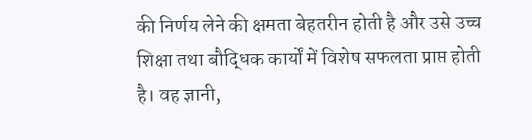की निर्णय लेने की क्षमता बेहतरीन होती है और उसे उच्च शिक्षा तथा बौद्धिक कार्यों में विशेष सफलता प्राप्त होती है। वह ज्ञानी,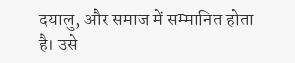दयालु, और समाज में सम्मानित होता है। उसे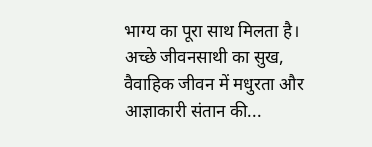भाग्य का पूरा साथ मिलता है। अच्छे जीवनसाथी का सुख, वैवाहिक जीवन में मधुरता और आज्ञाकारी संतान की...